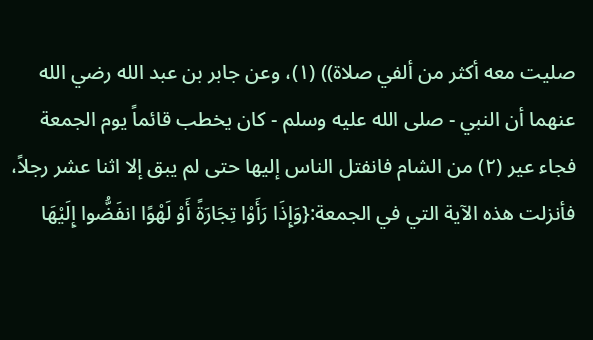صليت معه أكثر من ألفي صلاة)) (١)، وعن جابر بن عبد الله رضي الله عنهما أن النبي - صلى الله عليه وسلم - كان يخطب قائماً يوم الجمعة فجاء عير (٢) من الشام فانفتل الناس إليها حتى لم يبق إلا اثنا عشر رجلاً، فأنزلت هذه الآية التي في الجمعة:{وَإِذَا رَأَوْا تِجَارَةً أَوْ لَهْوًا انفَضُّوا إِلَيْهَا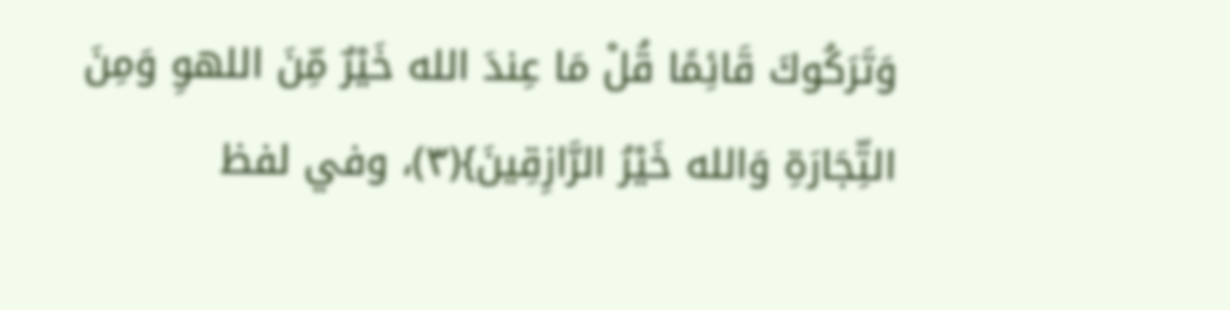وَتَرَكُوكَ قَائِمًا قُلْ مَا عِندَ الله خَيْرٌ مِّنَ اللهوِ وَمِنَ التِّجَارَةِ وَالله خَيْرُ الرَّازِقِينَ}(٣)، وفي لفظ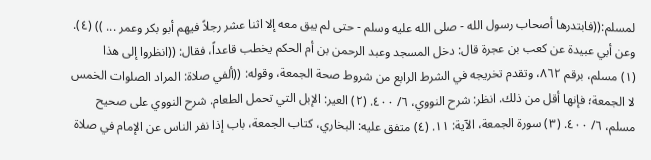لمسلم:((فابتدرها أصحاب رسول الله - صلى الله عليه وسلم - حتى لم يبق معه إلا اثنا عشر رجلاً فيهم أبو بكر وعمر ... )) (٤). وعن أبي عبيدة عن كعب بن عجرة قال: دخل المسجد وعبد الرحمن بن أم الحكم يخطب قاعداً، فقال: ((انظروا إلى هذا
(١) مسلم، برقم ٨٦٢، وتقدم تخريجه في الشرط الرابع من شروط صحة الجمعة، وقوله: ((ألفي صلاة: المراد الصلوات الخمس لا الجمعة؛ فإنها أقل من ذلك. انظر: شرح النووي، ٦/ ٤٠٠. (٢) العير: الإبل التي تحمل الطعام. شرح النووي على صحيح مسلم، ٦/ ٤٠٠. (٣) سورة الجمعة، الآية: ١١. (٤) متفق عليه: البخاري، كتاب الجمعة، باب إذا نفر الناس عن الإمام في صلاة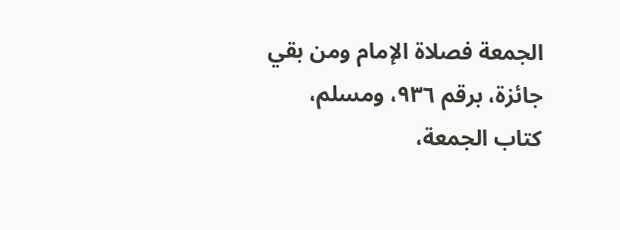الجمعة فصلاة الإمام ومن بقي جائزة، برقم ٩٣٦، ومسلم، كتاب الجمعة،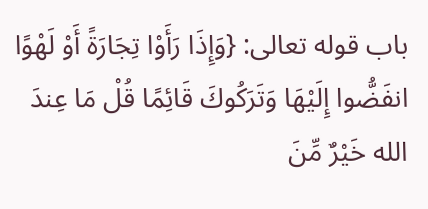باب قوله تعالى: {وَإِذَا رَأَوْا تِجَارَةً أَوْ لَهْوًا انفَضُّوا إِلَيْهَا وَتَرَكُوكَ قَائِمًا قُلْ مَا عِندَ الله خَيْرٌ مِّنَ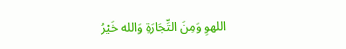اللهوِ وَمِنَ التِّجَارَةِ وَالله خَيْرُ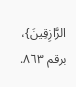الرَّازِقِينَ}، برقم ٨٦٣.